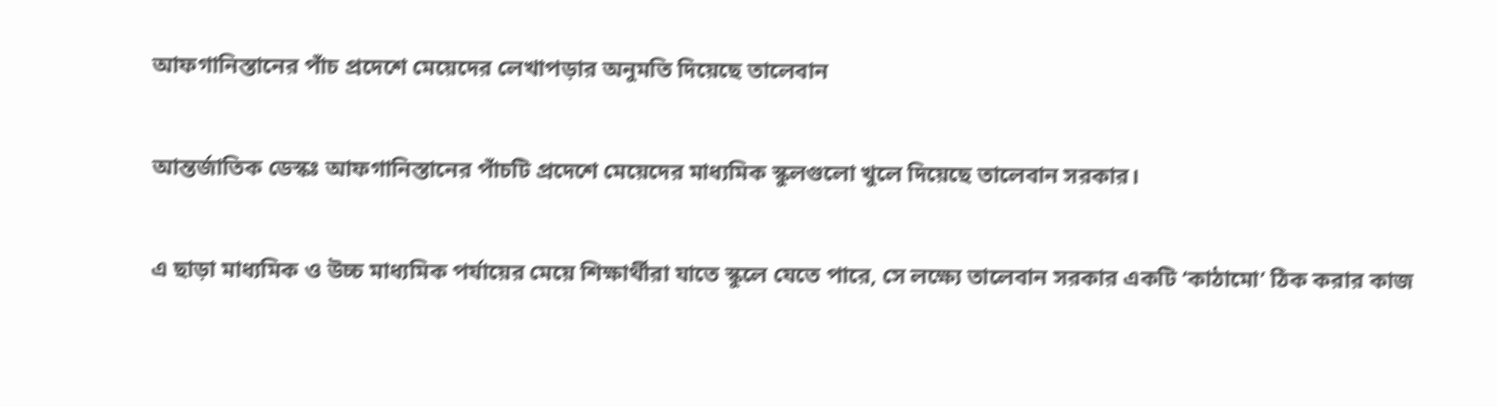আফগানিস্তানের পাঁচ প্রদেশে মেয়েদের লেখাপড়ার অনুমতি দিয়েছে তালেবান

আন্তর্জাতিক ডেস্কঃ আফগানিস্তানের পাঁচটি প্রদেশে মেয়েদের মাধ্যমিক স্কুলগুলো খুলে দিয়েছে তালেবান সরকার।

এ ছাড়া মাধ্যমিক ও উচ্চ মাধ্যমিক পর্যায়ের মেয়ে শিক্ষার্থীরা যাতে স্কুলে যেতে পারে, সে লক্ষ্যে তালেবান সরকার একটি ‘কাঠামো’ ঠিক করার কাজ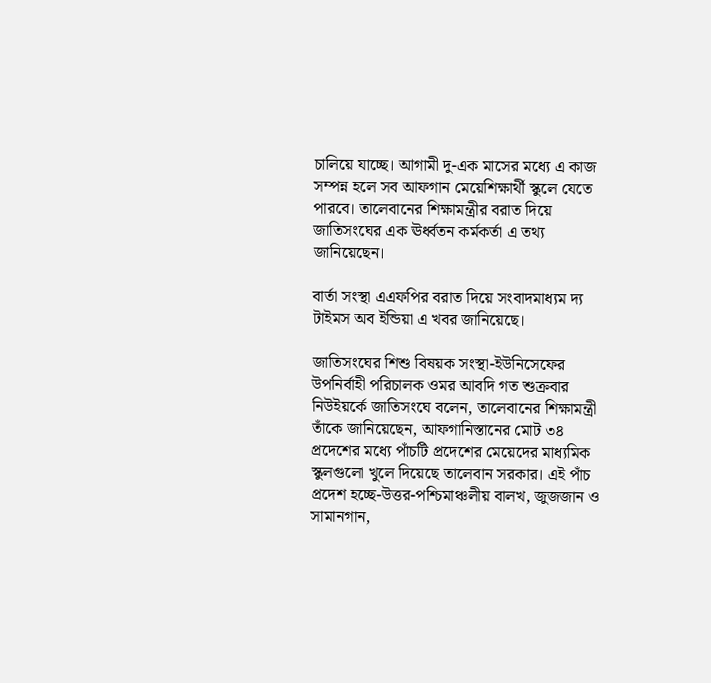চালিয়ে যাচ্ছে। আগামী দু-এক মাসের মধ্যে এ কাজ সম্পন্ন হলে সব আফগান মেয়েশিক্ষার্থী স্কুলে যেতে পারবে। তালেবানের শিক্ষামন্ত্রীর বরাত দিয়ে জাতিসংঘের এক ঊর্ধ্বতন কর্মকর্তা এ তথ্য জানিয়েছেন।

বার্তা সংস্থা এএফপির বরাত দিয়ে সংবাদমাধ্যম দ্য টাইমস অব ইন্ডিয়া এ খবর জানিয়েছে।

জাতিসংঘের শিশু বিষয়ক সংস্থা-ইউনিসেফের উপনির্বাহী পরিচালক ওমর আবদি গত শুক্রবার নিউইয়র্কে জাতিসংঘে বলেন, তালেবানের শিক্ষামন্ত্রী তাঁকে জানিয়েছেন, আফগানিস্তানের মোট ৩৪ প্রদেশের মধ্যে পাঁচটি প্রদেশের মেয়েদের মাধ্যমিক স্কুলগুলো খুলে দিয়েছে তালেবান সরকার। এই পাঁচ প্রদেশ হচ্ছে-উত্তর-পশ্চিমাঞ্চলীয় বালখ, জুজজান ও সামানগান,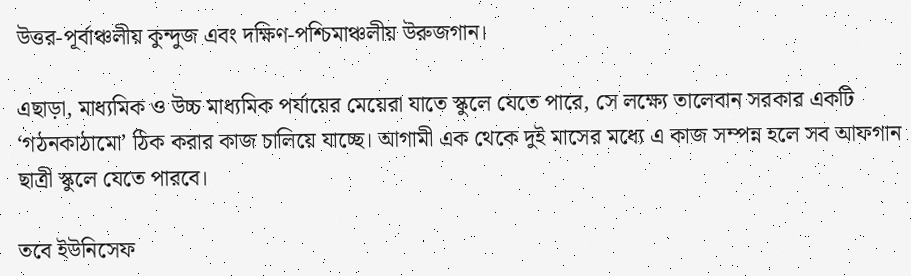উত্তর-পূর্বাঞ্চলীয় কুন্দুজ এবং দক্ষিণ-পশ্চিমাঞ্চলীয় উরুজগান।

এছাড়া, মাধ্যমিক ও উচ্চ মাধ্যমিক পর্যায়ের মেয়েরা যাতে স্কুলে যেতে পারে, সে লক্ষ্যে তালেবান সরকার একটি ‘গঠনকাঠামো’ ঠিক করার কাজ চালিয়ে যাচ্ছে। আগামী এক থেকে দুই মাসের মধ্যে এ কাজ সম্পন্ন হলে সব আফগান ছাত্রী স্কুলে যেতে পারবে।

তবে ইউনিসেফ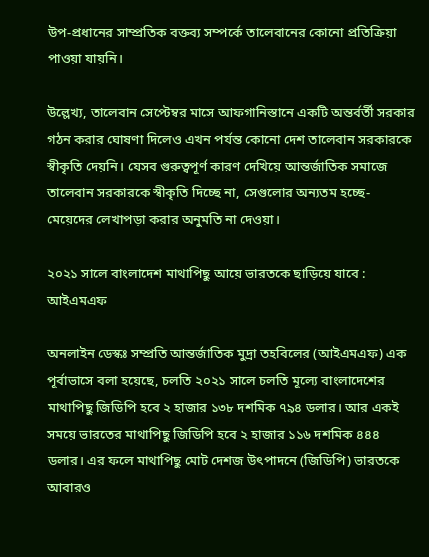উপ-প্রধানের সাম্প্রতিক বক্তব্য সম্পর্কে তালেবানের কোনো প্রতিক্রিয়া পাওয়া যায়নি।

উল্লেখ্য, তালেবান সেপ্টেম্বর মাসে আফগানিস্তানে একটি অন্তর্বর্তী সরকার গঠন করার ঘোষণা দিলেও এখন পর্যন্ত কোনো দেশ তালেবান সরকারকে স্বীকৃতি দেয়নি। যেসব গুরুত্বপূর্ণ কারণ দেখিয়ে আন্তর্জাতিক সমাজে তালেবান সরকারকে স্বীকৃতি দিচ্ছে না, সেগুলোর অন্যতম হচ্ছে-মেয়েদের লেখাপড়া করার অনুমতি না দেওয়া।

২০২১ সালে বাংলাদেশ মাথাপিছু আয়ে ভারতকে ছাড়িয়ে যাবে : আইএমএফ

অনলাইন ডেস্কঃ সম্প্রতি আন্তর্জাতিক মুদ্রা তহবিলের (আইএমএফ) এক পূর্বাভাসে বলা হয়েছে, চলতি ২০২১ সালে চলতি মূল্যে বাংলাদেশের মাথাপিছু জিডিপি হবে ২ হাজার ১৩৮ দশমিক ৭৯৪ ডলার। আর একই সময়ে ভারতের মাথাপিছু জিডিপি হবে ২ হাজার ১১৬ দশমিক ৪৪৪ ডলার। এর ফলে মাথাপিছু মোট দেশজ উৎপাদনে (জিডিপি) ভারতকে আবারও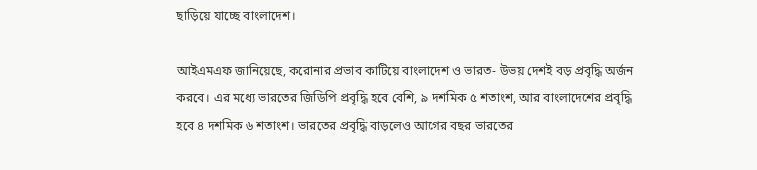ছাড়িয়ে যাচ্ছে বাংলাদেশ।

আইএমএফ জানিয়েছে, করোনার প্রভাব কাটিয়ে বাংলাদেশ ও ভারত- উভয় দেশই বড় প্রবৃদ্ধি অর্জন করবে। এর মধ্যে ভারতের জিডিপি প্রবৃদ্ধি হবে বেশি, ৯ দশমিক ৫ শতাংশ, আর বাংলাদেশের প্রবৃদ্ধি হবে ৪ দশমিক ৬ শতাংশ। ভারতের প্রবৃদ্ধি বাড়লেও আগের বছর ভারতের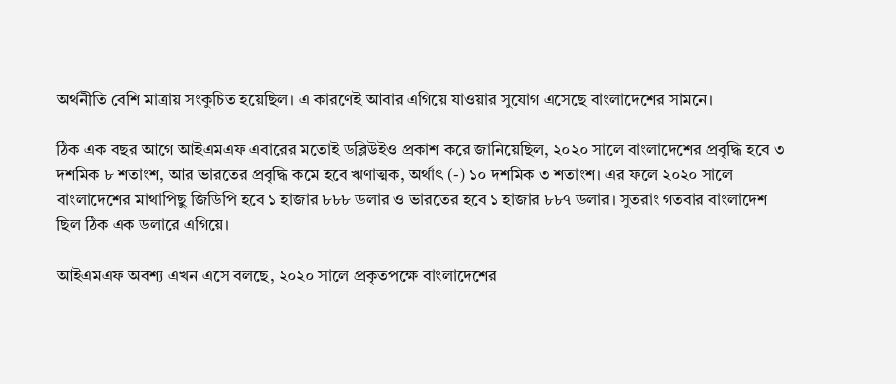অর্থনীতি বেশি মাত্রায় সংকুচিত হয়েছিল। এ কারণেই আবার এগিয়ে যাওয়ার সুযোগ এসেছে বাংলাদেশের সামনে।

ঠিক এক বছর আগে আইএমএফ এবারের মতোই ডব্লিউইও প্রকাশ করে জানিয়েছিল, ২০২০ সালে বাংলাদেশের প্রবৃদ্ধি হবে ৩ দশমিক ৮ শতাংশ, আর ভারতের প্রবৃদ্ধি কমে হবে ঋণাত্মক, অর্থাৎ (-) ১০ দশমিক ৩ শতাংশ। এর ফলে ২০২০ সালে বাংলাদেশের মাথাপিছু জিডিপি হবে ১ হাজার ৮৮৮ ডলার ও ভারতের হবে ১ হাজার ৮৮৭ ডলার। সুতরাং গতবার বাংলাদেশ ছিল ঠিক এক ডলারে এগিয়ে।

আইএমএফ অবশ্য এখন এসে বলছে, ২০২০ সালে প্রকৃতপক্ষে বাংলাদেশের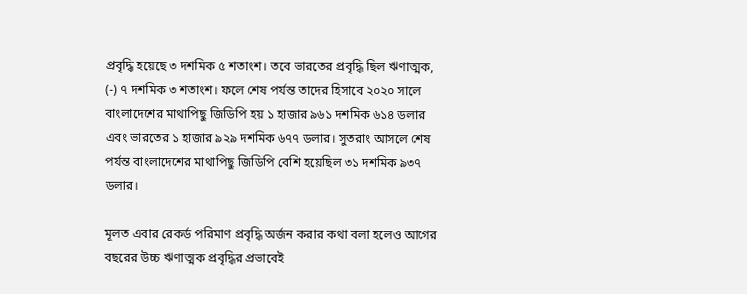প্রবৃদ্ধি হয়েছে ৩ দশমিক ৫ শতাংশ। তবে ভারতের প্রবৃদ্ধি ছিল ঋণাত্মক, (-) ৭ দশমিক ৩ শতাংশ। ফলে শেষ পর্যন্ত তাদের হিসাবে ২০২০ সালে বাংলাদেশের মাথাপিছু জিডিপি হয় ১ হাজার ৯৬১ দশমিক ৬১৪ ডলার এবং ভারতের ১ হাজার ৯২৯ দশমিক ৬৭৭ ডলার। সুতরাং আসলে শেষ পর্যন্ত বাংলাদেশের মাথাপিছু জিডিপি বেশি হয়েছিল ৩১ দশমিক ৯৩৭ ডলার।

মূলত এবার রেকর্ড পরিমাণ প্রবৃদ্ধি অর্জন করার কথা বলা হলেও আগের বছরের উচ্চ ঋণাত্মক প্রবৃদ্ধির প্রভাবেই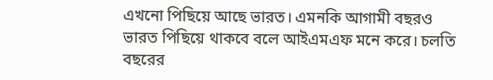এখনো পিছিয়ে আছে ভারত। এমনকি আগামী বছরও ভারত পিছিয়ে থাকবে বলে আইএমএফ মনে করে। চলতি বছরের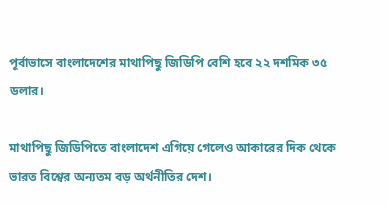পূর্বাভাসে বাংলাদেশের মাথাপিছু জিডিপি বেশি হবে ২২ দশমিক ৩৫ ডলার।

মাথাপিছু জিডিপিতে বাংলাদেশ এগিয়ে গেলেও আকারের দিক থেকে ভারত বিশ্বের অন্যতম বড় অর্থনীতির দেশ।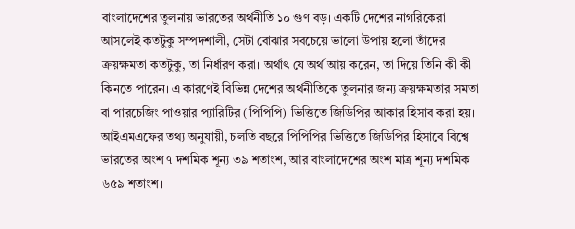বাংলাদেশের তুলনায় ভারতের অর্থনীতি ১০ গুণ বড়। একটি দেশের নাগরিকেরা আসলেই কতটুকু সম্পদশালী, সেটা বোঝার সবচেয়ে ভালো উপায় হলো তাঁদের ক্রয়ক্ষমতা কতটুকু, তা নির্ধারণ করা। অর্থাৎ যে অর্থ আয় করেন, তা দিয়ে তিনি কী কী কিনতে পারেন। এ কারণেই বিভিন্ন দেশের অর্থনীতিকে তুলনার জন্য ক্রয়ক্ষমতার সমতা বা পারচেজিং পাওয়ার প্যারিটির (পিপিপি) ভিত্তিতে জিডিপির আকার হিসাব করা হয়। আইএমএফের তথ্য অনুযায়ী, চলতি বছরে পিপিপির ভিত্তিতে জিডিপির হিসাবে বিশ্বে ভারতের অংশ ৭ দশমিক শূন্য ৩৯ শতাংশ, আর বাংলাদেশের অংশ মাত্র শূন্য দশমিক ৬৫৯ শতাংশ।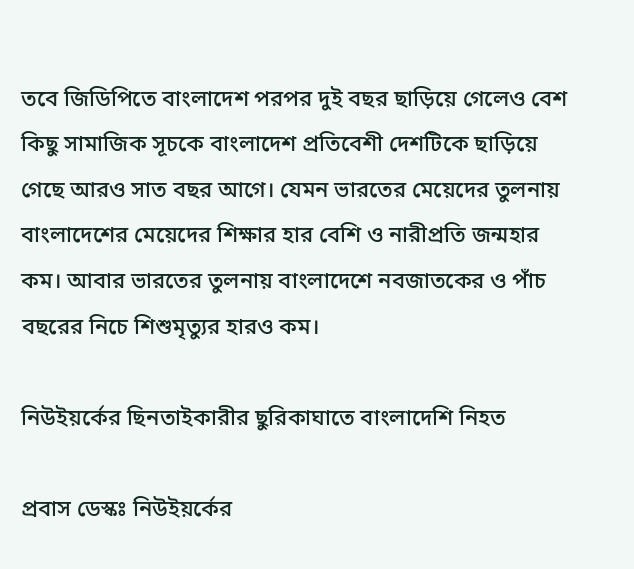তবে জিডিপিতে বাংলাদেশ পরপর দুই বছর ছাড়িয়ে গেলেও বেশ কিছু সামাজিক সূচকে বাংলাদেশ প্রতিবেশী দেশটিকে ছাড়িয়ে গেছে আরও সাত বছর আগে। যেমন ভারতের মেয়েদের তুলনায় বাংলাদেশের মেয়েদের শিক্ষার হার বেশি ও নারীপ্রতি জন্মহার কম। আবার ভারতের তুলনায় বাংলাদেশে নবজাতকের ও পাঁচ বছরের নিচে শিশুমৃত্যুর হারও কম।

নিউইয়র্কের ছিনতাইকারীর ছুরিকাঘাতে বাংলাদেশি নিহত

প্রবাস ডেস্কঃ নিউইয়র্কের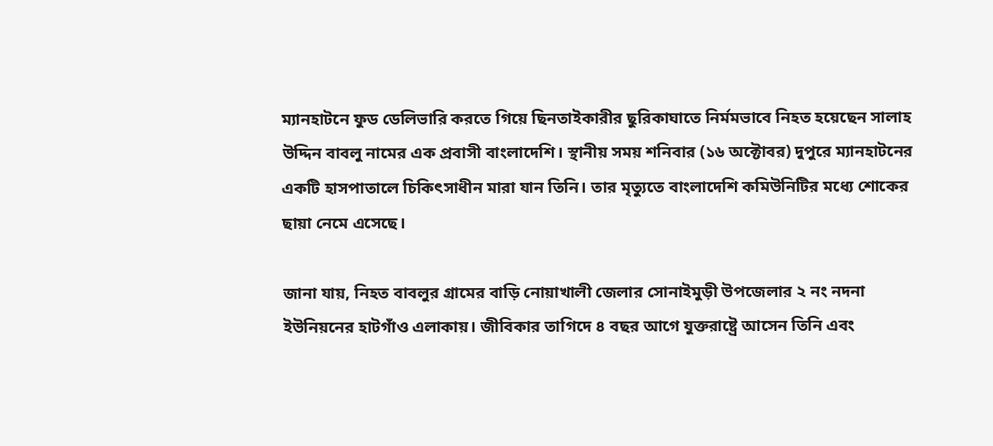ম্যানহাটনে ফুড ডেলিভারি করতে গিয়ে ছিনতাইকারীর ছুরিকাঘাতে নির্মমভাবে নিহত হয়েছেন সালাহ উদ্দিন বাবলু নামের এক প্রবাসী বাংলাদেশি। স্থানীয় সময় শনিবার (১৬ অক্টোবর) দুপুরে ম্যানহাটনের একটি হাসপাতালে চিকিৎসাধীন মারা যান তিনি। তার মৃত্যুতে বাংলাদেশি কমিউনিটির মধ্যে শোকের ছায়া নেমে এসেছে।

জানা যায়, নিহত বাবলুর গ্রামের বাড়ি নোয়াখালী জেলার সোনাইমুড়ী উপজেলার ২ নং নদনা ইউনিয়নের হাটগাঁও এলাকায়। জীবিকার তাগিদে ৪ বছর আগে যুক্তরাষ্ট্রে আসেন তিনি এবং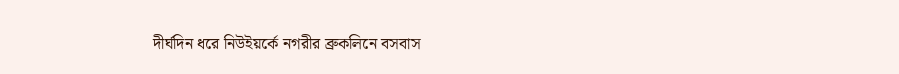দীর্ঘদিন ধরে নিউইয়র্কে নগরীর ব্রুকলিনে বসবাস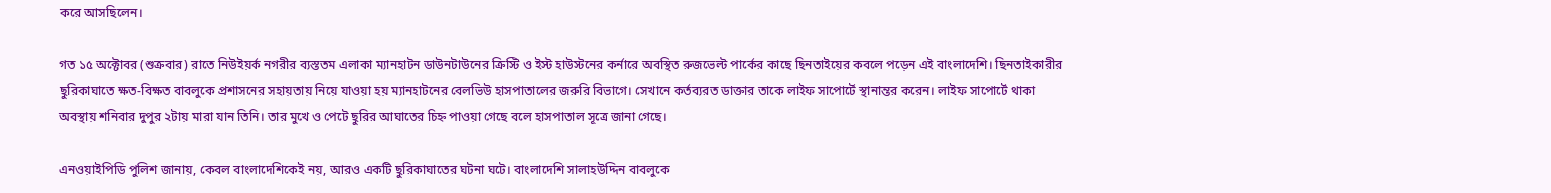করে আসছিলেন।

গত ১৫ অক্টোবর (শুক্রবার) রাতে নিউইয়র্ক নগরীর ব্যস্ততম এলাকা ম্যানহাটন ডাউনটাউনের ক্রিস্টি ও ইস্ট হাউস্টনের কর্নারে অবস্থিত রুজভেল্ট পার্কের কাছে ছিনতাইয়ের কবলে পড়েন এই বাংলাদেশি। ছিনতাইকারীর ছুরিকাঘাতে ক্ষত-বিক্ষত বাবলুকে প্রশাসনের সহায়তায় নিয়ে যাওয়া হয় ম্যানহাটনের বেলভিউ হাসপাতালের জরুরি বিভাগে। সেখানে কর্তব্যরত ডাক্তার তাকে লাইফ সাপোর্টে স্থানান্তর করেন। লাইফ সাপোর্টে থাকা অবস্থায় শনিবার দুপুর ২টায় মারা যান তিনি। তার মুখে ও পেটে ছুরির আঘাতের চিহ্ন পাওয়া গেছে বলে হাসপাতাল সূত্রে জানা গেছে।

এনওয়াইপিডি পুলিশ জানায়, কেবল বাংলাদেশিকেই নয়, আরও একটি ছুরিকাঘাতের ঘটনা ঘটে। বাংলাদেশি সালাহউদ্দিন বাবলুকে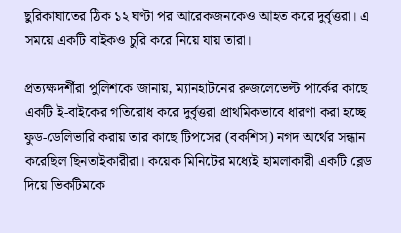ছুরিকাঘাতের ঠিক ১২ ঘণ্টা পর আরেকজনকেও আহত করে দুর্বৃত্তরা। এ সময়ে একটি বাইকও চুরি করে নিয়ে যায় তারা।

প্রত্যক্ষদর্শীরা পুলিশকে জানায়, ম্যানহাটনের রুজলেভেল্ট পার্কের কাছে একটি ই-বাইকের গতিরোধ করে দুর্বৃত্তরা প্রাথমিকভাবে ধারণা করা হচ্ছে ফুড-ডেলিভারি করায় তার কাছে টিপসের (বকশিস) নগদ অর্থের সন্ধান করেছিল ছিনতাইকারীরা। কয়েক মিনিটের মধ্যেই হামলাকারী একটি ব্লেড দিয়ে ভিকটিমকে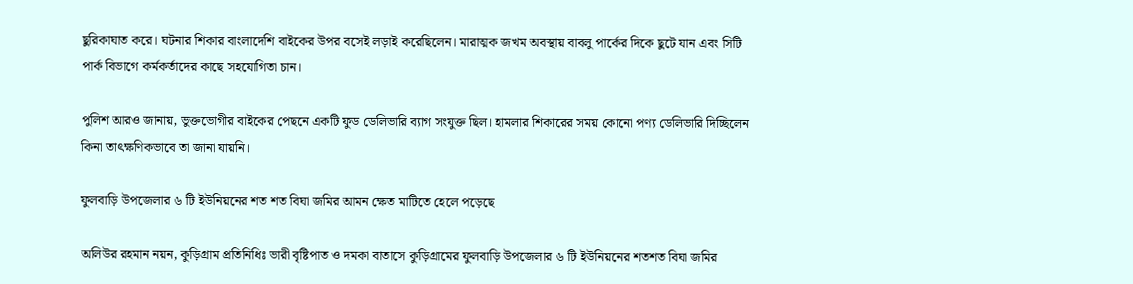ছুরিকাঘাত করে। ঘটনার শিকার বাংলাদেশি বাইকের উপর বসেই লড়াই করেছিলেন। মারাত্মক জখম অবস্থায় বাবলু পার্কের দিকে ছুটে যান এবং সিটি পার্ক বিভাগে কর্মকর্তাদের কাছে সহযোগিতা চান।

পুলিশ আরও জানায়, ভুক্তভোগীর বাইকের পেছনে একটি ফুড ডেলিভারি ব্যাগ সংযুক্ত ছিল। হামলার শিকারের সময় কোনো পণ্য ডেলিভারি দিচ্ছিলেন কিনা তাৎক্ষণিকভাবে তা জানা যায়নি।

ফুলবাড়ি উপজেলার ৬ টি ইউনিয়নের শত শত বিঘা জমির আমন ক্ষেত মাটিতে হেলে পড়েছে

অলিউর রহমান নয়ন, কুড়িগ্রাম প্রতিনিধিঃ ভারী বৃষ্টিপাত ও দমকা বাতাসে কুড়িগ্রামের ফুলবাড়ি উপজেলার ৬ টি ইউনিয়নের শতশত বিঘা জমির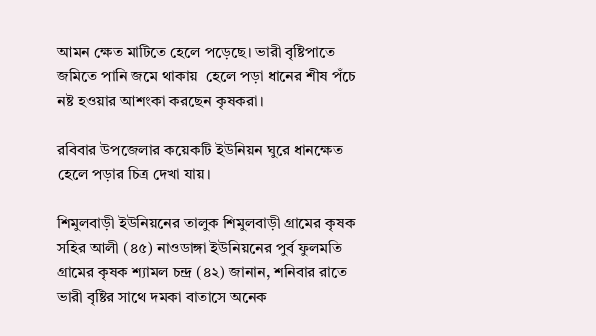আমন ক্ষেত মাটিতে হেলে পড়েছে। ভারী বৃষ্টিপাতে জমিতে পানি জমে থাকায়  হেলে পড়া ধানের শীষ পঁচে নষ্ট হওয়ার আশংকা করছেন কৃষকরা।

রবিবার উপজেলার কয়েকটি ইউনিয়ন ঘুরে ধানক্ষেত হেলে পড়ার চিত্র দেখা যায়।

শিমুলবাড়ী ইউনিয়নের তালুক শিমুলবাড়ী গ্রামের কৃষক সহির আলী (৪৫) নাওডাঙ্গা ইউনিয়নের পুর্ব ফুলমতি গ্রামের কৃষক শ্যামল চন্দ্র (৪২) জানান, শনিবার রাতে ভারী বৃষ্টির সাথে দমকা বাতাসে অনেক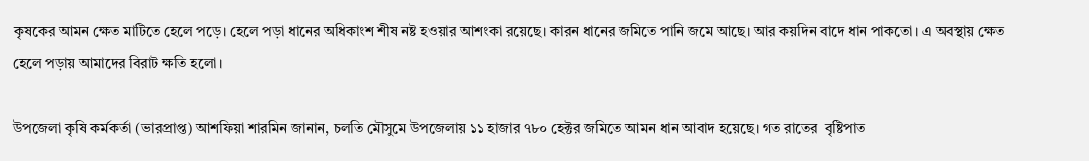কৃষকের আমন ক্ষেত মাটিতে হেলে পড়ে। হেলে পড়া ধানের অধিকাংশ শীষ নষ্ট হওয়ার আশংকা রয়েছে। কারন ধানের জমিতে পানি জমে আছে। আর কয়দিন বাদে ধান পাকতো। এ অবস্থায় ক্ষেত হেলে পড়ায় আমাদের বিরাট ক্ষতি হলো।

উপজেলা কৃষি কর্মকর্তা (ভারপ্রাপ্ত) আশফিয়া শারমিন জানান, চলতি মৌসুমে উপজেলায় ১১ হাজার ৭৮০ হেক্টর জমিতে আমন ধান আবাদ হয়েছে। গত রাতের  বৃষ্টিপাত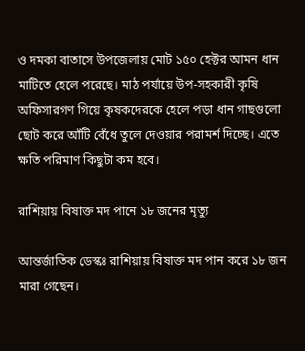ও দমকা বাতাসে উপজেলায় মোট ১৫০ হেক্টর আমন ধান মাটিতে হেলে পরেছে। মাঠ পর্যায়ে উপ-সহকারী কৃষি অফিসারগণ গিয়ে কৃষকদেরকে হেলে পড়া ধান গাছগুলো ছোট করে আঁটি বেঁধে তুলে দেওয়ার পরামর্শ দিচ্ছে। এতে ক্ষতি পরিমাণ কিছুটা কম হবে।

রাশিয়ায় বিষাক্ত মদ পানে ১৮ জনের মৃত্যু

আন্তর্জাতিক ডেস্কঃ রাশিয়ায় বিষাক্ত মদ পান করে ১৮ জন মারা গেছেন।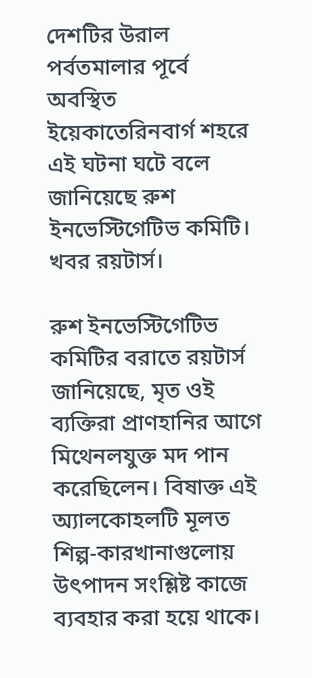দেশটির উরাল পর্বতমালার পূর্বে অবস্থিত ইয়েকাতেরিনবার্গ শহরে এই ঘটনা ঘটে বলে জানিয়েছে রুশ ইনভেস্টিগেটিভ কমিটি। খবর রয়টার্স।

রুশ ইনভেস্টিগেটিভ কমিটির বরাতে রয়টার্স জানিয়েছে, মৃত ওই ব্যক্তিরা প্রাণহানির আগে মিথেনলযুক্ত মদ পান করেছিলেন। বিষাক্ত এই অ্যালকোহলটি মূলত শিল্প-কারখানাগুলোয় উৎপাদন সংশ্লিষ্ট কাজে ব্যবহার করা হয়ে থাকে।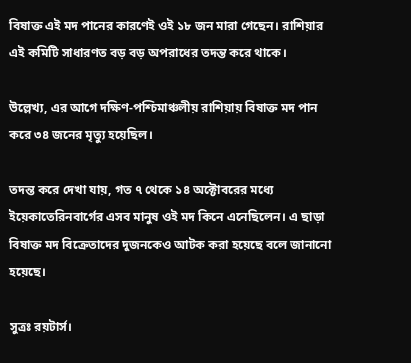বিষাক্ত এই মদ পানের কারণেই ওই ১৮ জন মারা গেছেন। রাশিয়ার এই কমিটি সাধারণত বড় বড় অপরাধের তদন্ত করে থাকে।

উল্লেখ্য, এর আগে দক্ষিণ-পশ্চিমাঞ্চলীয় রাশিয়ায় বিষাক্ত মদ পান করে ৩৪ জনের মৃত্যু হয়েছিল।

তদন্ত করে দেখা যায়, গত ৭ থেকে ১৪ অক্টোবরের মধ্যে ইয়েকাতেরিনবার্গের এসব মানুষ ওই মদ কিনে এনেছিলেন। এ ছাড়া বিষাক্ত মদ বিক্রেতাদের দুজনকেও আটক করা হয়েছে বলে জানানো হয়েছে।

সুত্রঃ রয়টার্স।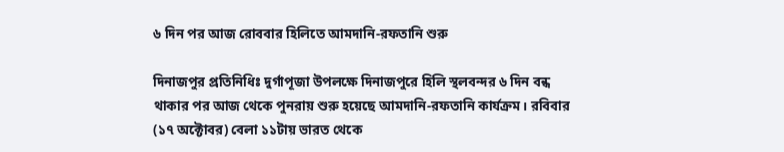৬ দিন পর আজ রোববার হিলিতে আমদানি-রফতানি শুরু

দিনাজপুর প্রতিনিধিঃ দুর্গাপূজা উপলক্ষে দিনাজপুরে হিলি স্থলবন্দর ৬ দিন বন্ধ থাকার পর আজ থেকে পুনরায় শুরু হয়েছে আমদানি-রফতানি কার্যক্রম। রবিবার (১৭ অক্টোবর) বেলা ১১টায় ভারত থেকে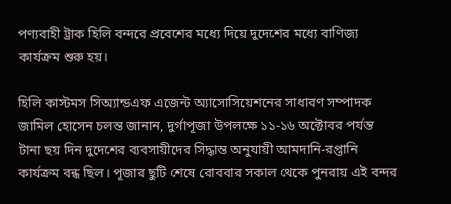পণ্যবাহী ট্রাক হিলি বন্দরে প্রবেশের মধ্যে দিয়ে দুদেশের মধ্যে বাণিজ্য কার্যক্রম শুরু হয়।

হিলি কাস্টমস সিঅ্যান্ডএফ এজেন্ট অ্যাসোসিয়েশনের সাধারণ সম্পাদক জামিল হোসেন চলন্ত জানান, দুর্গাপূজা উপলক্ষে ১১-১৬ অক্টোবর পর্যন্ত টানা ছয় দিন দুদেশের ব্যবসায়ীদের সিদ্ধান্ত অনুযায়ী আমদানি-রপ্তানি কার্যক্রম বন্ধ ছিল। পূজার ছুটি শেষে রোববার সকাল থেকে পুনরায় এই বন্দর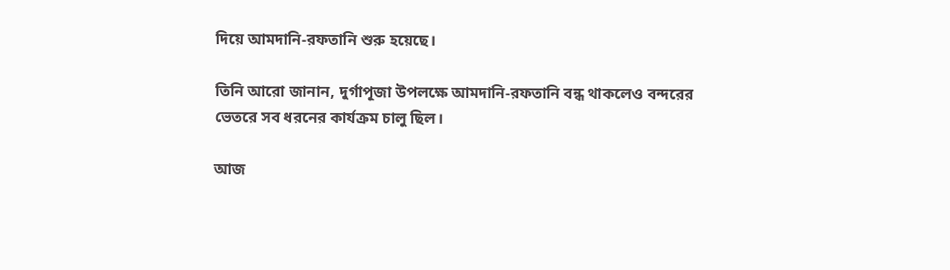দিয়ে আমদানি-রফতানি শুরু হয়েছে।

তিনি আরো জানান, দুর্গাপূজা উপলক্ষে আমদানি-রফতানি বন্ধ থাকলেও বন্দরের ভেতরে সব ধরনের কার্যক্রম চালু ছিল।

আজ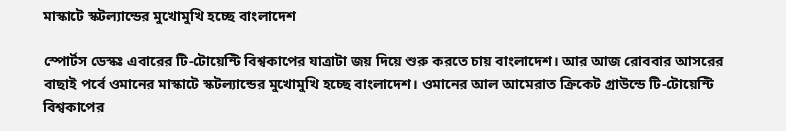মাস্কাটে স্কটল্যান্ডের মুখোমুখি হচ্ছে বাংলাদেশ

স্পোর্টস ডেস্কঃ এবারের টি-টোয়েন্টি বিশ্বকাপের যাত্রাটা জয় দিয়ে শুরু করতে চায় বাংলাদেশ। আর আজ রোববার আসরের বাছাই পর্বে ওমানের মাস্কাটে স্কটল্যান্ডের মুখোমুখি হচ্ছে বাংলাদেশ। ওমানের আল আমেরাত ক্রিকেট গ্রাউন্ডে টি-টোয়েন্টি বিশ্বকাপের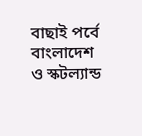বাছাই পর্বে বাংলাদেশ ও স্কটল্যান্ড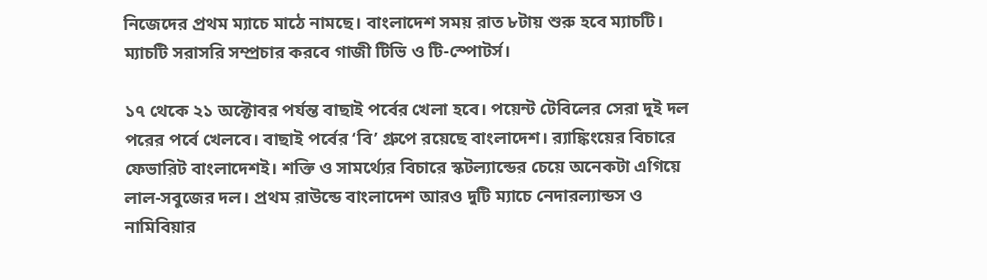নিজেদের প্রথম ম্যাচে মাঠে নামছে। বাংলাদেশ সময় রাত ৮টায় শুরু হবে ম্যাচটি। ম্যাচটি সরাসরি সম্প্রচার করবে গাজী টিভি ও টি-স্পোটর্স।

১৭ থেকে ২১ অক্টোবর পর্যন্ত বাছাই পর্বের খেলা হবে। পয়েন্ট টেবিলের সেরা দুই দল পরের পর্বে খেলবে। বাছাই পর্বের ‘বি’ গ্রুপে রয়েছে বাংলাদেশ। র‍্যাঙ্কিংয়ের‌ বিচারে ফেভারিট বাংলাদেশই। শক্তি ও সামর্থ্যের বিচারে স্কটল্যান্ডের চেয়ে অনেকটা এগিয়ে লাল-সবুজের দল। প্রথম রাউন্ডে বাংলাদেশ আরও দুটি ম্যাচে নেদারল্যান্ডস ও নামিবিয়ার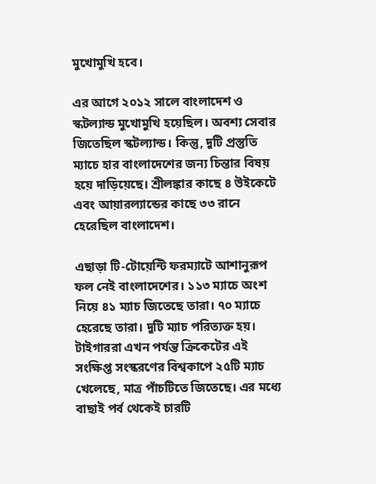মুখোমুখি হবে।

এর আগে ২০১২ সালে বাংলাদেশ ও স্কটল্যান্ড মুখোমুখি হয়েছিল। অবশ্য সেবার জিতেছিল স্কটল্যান্ড। কিন্তু, দুটি প্রস্তুতি ম্যাচে হার বাংলাদেশের জন্য চিন্তার বিষয় হয়ে দাড়িয়েছে। শ্রীলঙ্কার কাছে ৪ উইকেটে এবং আয়ারল্যান্ডের কাছে ৩৩ রানে হেরেছিল বাংলাদেশ।

এছাড়া টি-টোয়েন্টি ফরম্যাটে আশানুরূপ ফল নেই বাংলাদেশের। ১১৩ ম্যাচে অংশ নিয়ে ৪১ ম্যাচ জিতেছে তারা। ৭০ ম্যাচে হেরেছে তারা। দুটি ম্যাচ পরিত্যক্ত হয়। টাইগাররা এখন পর্যন্ত ক্রিকেটের এই সংক্ষিপ্ত সংস্করণের বিশ্বকাপে ২৫টি ম্যাচ খেলেছে, মাত্র পাঁচটিতে জিতেছে। এর মধ্যে বাছাই পর্ব থেকেই চারটি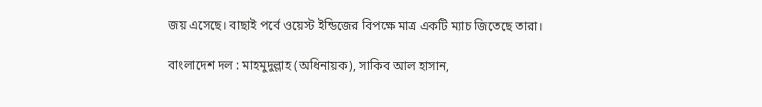জয় এসেছে। বাছাই পর্বে ওয়েস্ট ইন্ডিজের বিপক্ষে মাত্র একটি ম্যাচ জিতেছে তারা।

বাংলাদেশ দল : মাহমুদুল্লাহ (অধিনায়ক), সাকিব আল হাসান,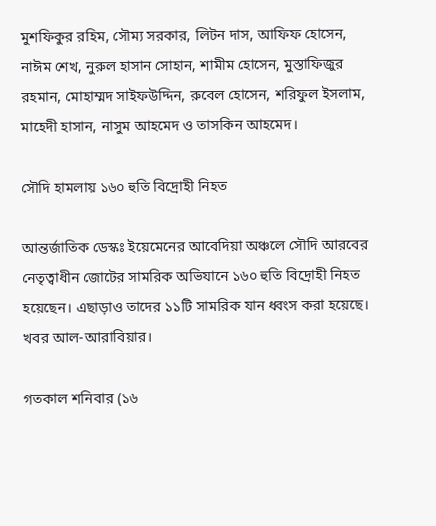মুশফিকুর রহিম, সৌম্য সরকার, লিটন দাস, আফিফ হোসেন, নাঈম শেখ, নুরুল হাসান সোহান, শামীম হোসেন, মুস্তাফিজুর রহমান, মোহাম্মদ সাইফউদ্দিন, রুবেল হোসেন, শরিফুল ইসলাম, মাহেদী হাসান, নাসুম আহমেদ ও তাসকিন আহমেদ।

সৌদি হামলায় ১৬০ হুতি বিদ্রোহী নিহত

আন্তর্জাতিক ডেস্কঃ ইয়েমেনের আবেদিয়া অঞ্চলে সৌদি আরবের নেতৃত্বাধীন জোটের সামরিক অভিযানে ১৬০ হুতি বিদ্রোহী নিহত হয়েছেন। এছাড়াও তাদের ১১টি সামরিক যান ধ্বংস করা হয়েছে। খবর আল-আরাবিয়ার।

গতকাল শনিবার (১৬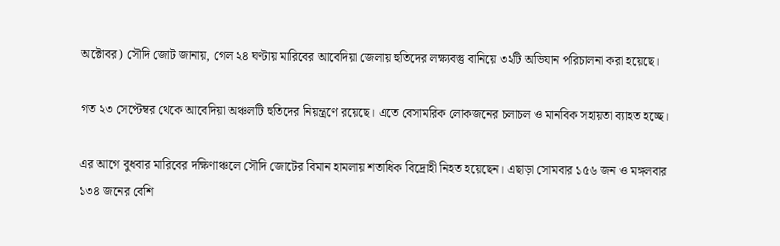অক্টোবর) সৌদি জোট জানায়, গেল ২৪ ঘণ্টায় মারিবের আবেদিয়া জেলায় হুতিদের লক্ষ্যবস্তু বানিয়ে ৩২টি অভিযান পরিচালনা করা হয়েছে।

গত ২৩ সেপ্টেম্বর থেকে আবেদিয়া অঞ্চলটি হুতিদের নিয়ন্ত্রণে রয়েছে। এতে বেসামরিক লোকজনের চলাচল ও মানবিক সহায়তা ব্যাহত হচ্ছে।

এর আগে বুধবার মারিবের দক্ষিণাঞ্চলে সৌদি জোটের বিমান হামলায় শতাধিক বিদ্রোহী নিহত হয়েছেন। এছাড়া সোমবার ১৫৬ জন ও মঙ্গলবার ১৩৪ জনের বেশি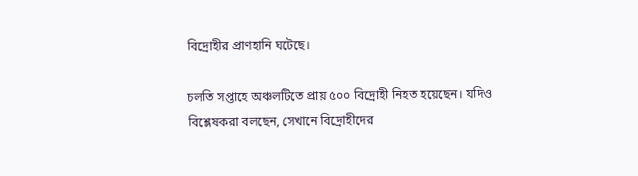বিদ্রোহীর প্রাণহানি ঘটেছে।

চলতি সপ্তাহে অঞ্চলটিতে প্রায় ৫০০ বিদ্রোহী নিহত হয়েছেন। যদিও বিশ্লেষকরা বলছেন, সেখানে বিদ্রোহীদের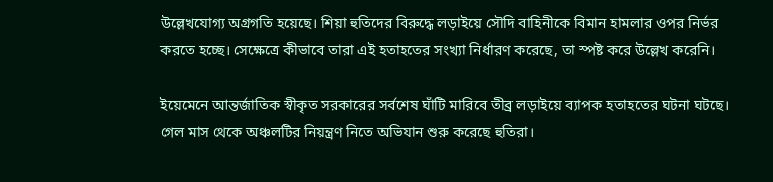উল্লেখযোগ্য অগ্রগতি হয়েছে। শিয়া হুতিদের বিরুদ্ধে লড়াইয়ে সৌদি বাহিনীকে বিমান হামলার ওপর নির্ভর করতে হচ্ছে। সেক্ষেত্রে কীভাবে তারা এই হতাহতের সংখ্যা নির্ধারণ করেছে, তা স্পষ্ট করে উল্লেখ করেনি।

ইয়েমেনে আন্তর্জাতিক স্বীকৃত সরকারের সর্বশেষ ঘাঁটি মারিবে তীব্র লড়াইয়ে ব্যাপক হতাহতের ঘটনা ঘটছে। গেল মাস থেকে অঞ্চলটির নিয়ন্ত্রণ নিতে অভিযান শুরু করেছে হুতিরা।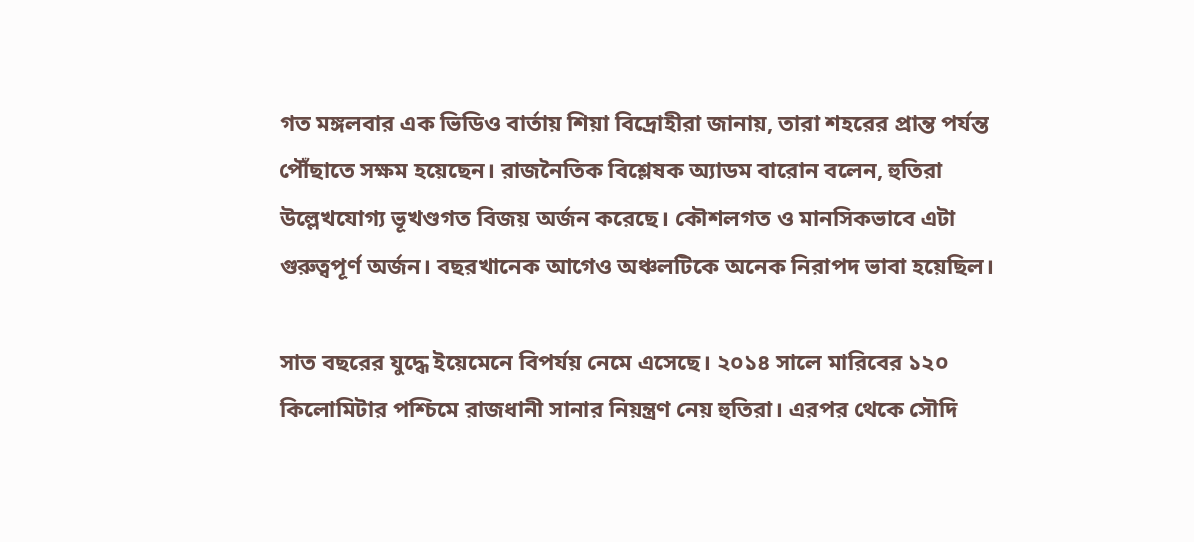গত মঙ্গলবার এক ভিডিও বার্তায় শিয়া বিদ্রোহীরা জানায়, তারা শহরের প্রান্ত পর্যন্ত পৌঁছাতে সক্ষম হয়েছেন। রাজনৈতিক বিশ্লেষক অ্যাডম বারোন বলেন, হুতিরা উল্লেখযোগ্য ভূখণ্ডগত বিজয় অর্জন করেছে। কৌশলগত ও মানসিকভাবে এটা গুরুত্বপূর্ণ অর্জন। বছরখানেক আগেও অঞ্চলটিকে অনেক নিরাপদ ভাবা হয়েছিল।

সাত বছরের যুদ্ধে ইয়েমেনে বিপর্যয় নেমে এসেছে। ২০১৪ সালে মারিবের ১২০ কিলোমিটার পশ্চিমে রাজধানী সানার নিয়ন্ত্রণ নেয় হুতিরা। এরপর থেকে সৌদি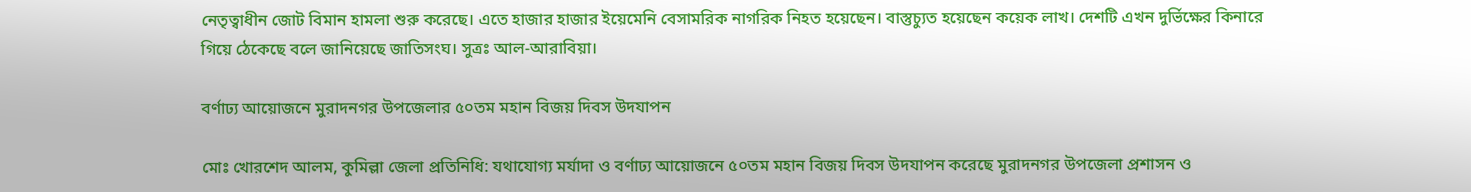নেতৃত্বাধীন জোট বিমান হামলা শুরু করেছে। এতে হাজার হাজার ইয়েমেনি বেসামরিক নাগরিক নিহত হয়েছেন। বাস্তুচ্যুত হয়েছেন কয়েক লাখ। দেশটি এখন দুর্ভিক্ষের কিনারে গিয়ে ঠেকেছে বলে জানিয়েছে জাতিসংঘ। সুত্রঃ আল-আরাবিয়া।

বর্ণাঢ্য আয়োজনে মুরাদনগর উপজেলার ৫০তম মহান বিজয় দিবস উদযাপন

মোঃ খোরশেদ আলম, কুমিল্লা জেলা প্রতিনিধি: যথাযোগ্য মর্যাদা ও বর্ণাঢ্য আয়োজনে ৫০তম মহান বিজয় দিবস উদযাপন করেছে মুরাদনগর উপজেলা প্রশাসন ও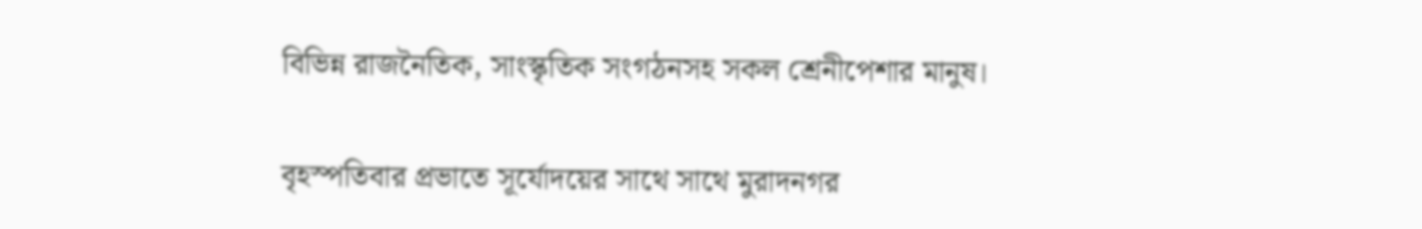বিভিন্ন রাজনৈতিক, সাংস্কৃতিক সংগঠনসহ সকল শ্রেনীপেশার মানুষ।

বৃহস্পতিবার প্রভাতে সূর্যোদয়ের সাথে সাথে মুরাদনগর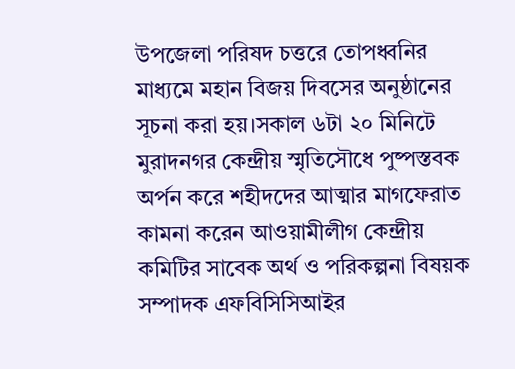উপজেলা পরিষদ চত্তরে তোপধ্বনির মাধ্যমে মহান বিজয় দিবসের অনুষ্ঠানের সূচনা করা হয়।সকাল ৬টা ২০ মিনিটে মুরাদনগর কেন্দ্রীয় স্মৃতিসৌধে পুষ্পস্তবক অর্পন করে শহীদদের আত্মার মাগফেরাত কামনা করেন আওয়ামীলীগ কেন্দ্রীয় কমিটির সাবেক অর্থ ও পরিকল্পনা বিষয়ক সম্পাদক এফবিসিসিআইর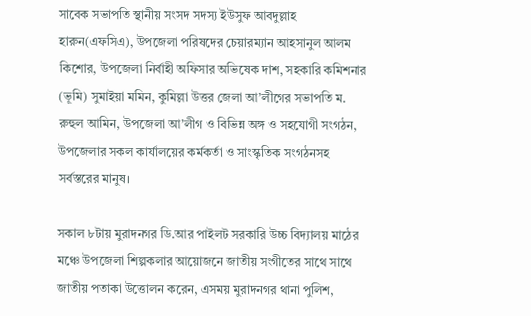সাবেক সভাপতি স্থানীয় সংসদ সদস্য ইউসুফ আবদুল্লাহ হারুন(এফসিএ), উপজেলা পরিষদের চেয়ারম্যান আহসানুল আলম কিশোর, উপজেলা নির্বাহী অফিসার অভিষেক দাশ, সহকারি কমিশনার (ভূমি) সুমাইয়া মমিন, কুমিল্লা উত্তর জেলা আ’লীগের সভাপতি ম. রুহুল আমিন, উপজেলা আ’লীগ ও বিভিন্ন অঙ্গ ও সহযোগী সংগঠন, উপজেলার সকল কার্যালয়ের কর্মকর্তা ও সাংস্কৃতিক সংগঠনসহ সর্বস্তরের মানুষ।

সকাল ৮টায় মুরাদনগর ডি.আর পাইলট সরকারি উচ্চ বিদ্যালয় মাঠের মঞ্চে উপজেলা শিল্পকলার আয়োজনে জাতীয় সংগীতের সাথে সাথে জাতীয় পতাকা উত্তোলন করেন, এসময় মুরাদনগর থানা পুলিশ,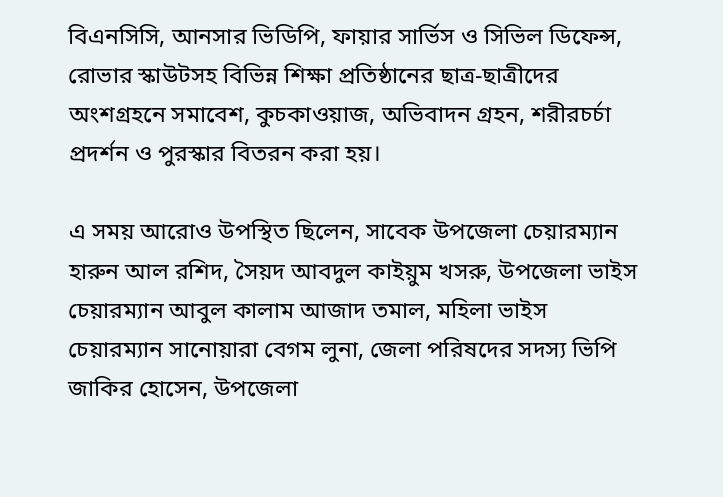বিএনসিসি, আনসার ভিডিপি, ফায়ার সার্ভিস ও সিভিল ডিফেন্স, রোভার স্কাউটসহ বিভিন্ন শিক্ষা প্রতিষ্ঠানের ছাত্র-ছাত্রীদের অংশগ্রহনে সমাবেশ, কুচকাওয়াজ, অভিবাদন গ্রহন, শরীরচর্চা প্রদর্শন ও পুরস্কার বিতরন করা হয়।

এ সময় আরোও উপস্থিত ছিলেন, সাবেক উপজেলা চেয়ারম্যান হারুন আল রশিদ, সৈয়দ আবদুল কাইয়ুম খসরু, উপজেলা ভাইস চেয়ারম্যান আবুল কালাম আজাদ তমাল, মহিলা ভাইস চেয়ারম্যান সানোয়ারা বেগম লুনা, জেলা পরিষদের সদস্য ভিপি জাকির হোসেন, উপজেলা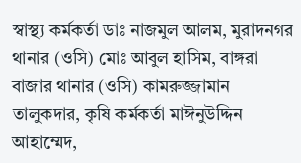স্বাস্থ্য কর্মকর্তা ডাঃ নাজমুল আলম, মুরাদনগর থানার (ওসি) মোঃ আবুল হাসিম, বাঙ্গরা বাজার থানার (ওসি) কামরুজ্জামান তালুকদার, কৃষি কর্মকর্তা মাঈনুউদ্দিন আহাম্মেদ,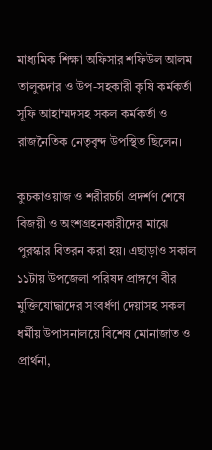মাধ্যমিক শিক্ষা অফিসার শফিউল আলম তালুকদার ও উপ-সহকারী কৃষি কর্মকর্তা সূফি আহাম্মদসহ সকল কর্মকর্তা ও রাজনৈতিক নেতৃবৃন্দ উপস্থিত ছিলেন।

কুচকাওয়াজ ও শরীরচর্চা প্রদর্শণ শেষে বিজয়ী ও অংশগ্রহনকারীদের মাঝে পুরস্কার বিতরন করা হয়। এছাড়াও সকাল ১১টায় উপজেলা পরিষদ প্রাঙ্গণে বীর মুক্তিযোদ্ধাদের সংবর্ধণা দেয়াসহ সকল ধর্মীয় উপাসনালয়ে বিশেষ মোনাজাত ও প্রার্থনা,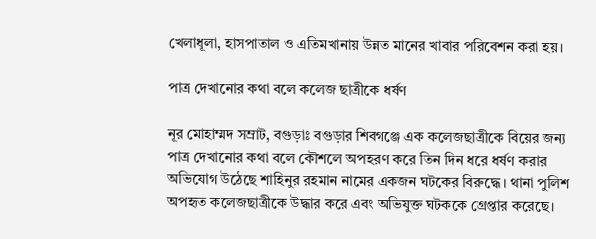খেলাধূলা, হাসপাতাল ও এতিমখানায় উন্নত মানের খাবার পরিবেশন করা হয়।

পাত্র দেখানোর কথা বলে কলেজ ছাত্রীকে ধর্ষণ

নূর মোহাম্মদ সম্রাট, বগুড়াঃ বগুড়ার শিবগঞ্জে এক কলেজছাত্রীকে বিয়ের জন্য পাত্র দেখানোর কথা বলে কৌশলে অপহরণ করে তিন দিন ধরে ধর্ষণ করার অভিযোগ উঠেছে শাহিনুর রহমান নামের একজন ঘটকের বিরুদ্ধে। থানা পুলিশ অপহৃত কলেজছাত্রীকে উদ্ধার করে এবং অভিযুক্ত ঘটককে গ্রেপ্তার করেছে।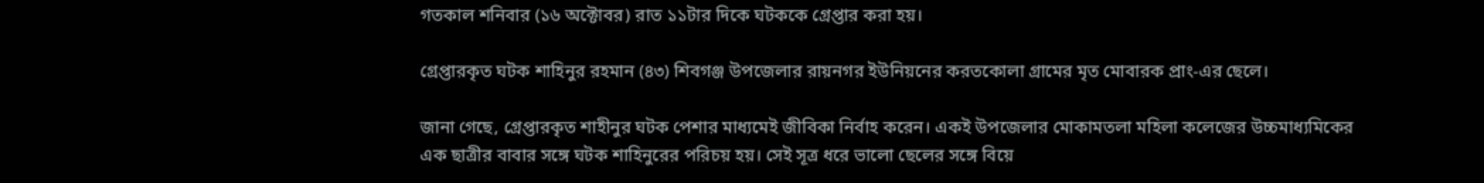গতকাল শনিবার (১৬ অক্টোবর) রাত ১১টার দিকে ঘটককে গ্রেপ্তার করা হয়।

গ্রেপ্তারকৃত ঘটক শাহিনুর রহমান (৪৩) শিবগঞ্জ উপজেলার রায়নগর ইউনিয়নের করতকোলা গ্রামের মৃত মোবারক প্রাং-এর ছেলে।

জানা গেছে, গ্ৰেপ্তারকৃত শাহীনুর ঘটক পেশার মাধ্যমেই জীবিকা নির্বাহ করেন। একই উপজেলার মোকামতলা মহিলা কলেজের উচ্চমাধ্যমিকের এক ছাত্রীর বাবার সঙ্গে ঘটক শাহিনুরের পরিচয় হয়। সেই সূত্র ধরে ভালো ছেলের সঙ্গে বিয়ে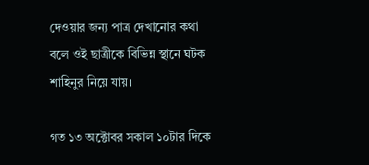দেওয়ার জন্য পাত্র দেখানোর কথা বলে ওই ছাত্রীকে বিভিন্ন স্থানে ঘটক শাহিনুর নিয়ে যায়।

গত ১৩ অক্টোবর সকাল ১০টার দিকে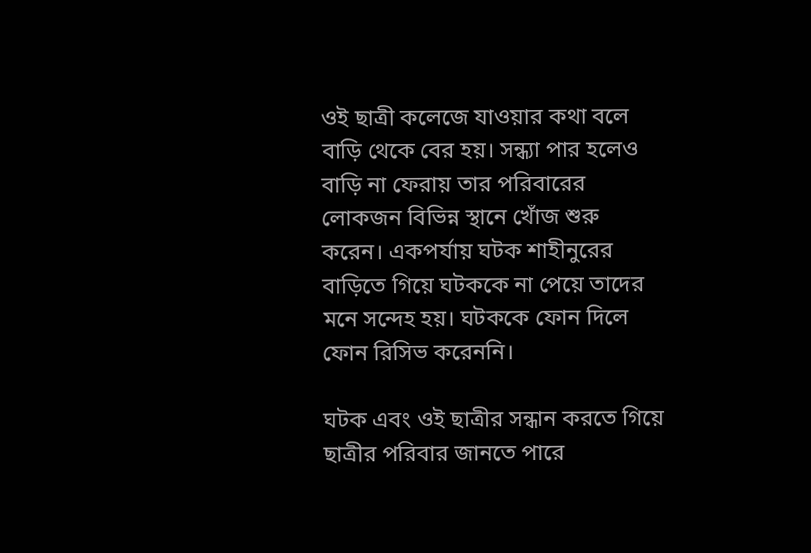ওই ছাত্রী কলেজে যাওয়ার কথা বলে বাড়ি থেকে বের হয়। সন্ধ্যা পার হলেও বাড়ি না ফেরায় তার পরিবারের লোকজন বিভিন্ন স্থানে খোঁজ শুরু করেন। একপর্যায় ঘটক শাহীনুরের বাড়িতে গিয়ে ঘটককে না পেয়ে তাদের মনে সন্দেহ হয়। ঘটককে ফোন দিলে ফোন রিসিভ করেননি।

ঘটক এবং ওই ছাত্রীর সন্ধান করতে গিয়ে ছাত্রীর পরিবার জানতে পারে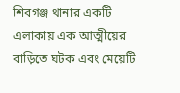শিবগঞ্জ থানার একটি এলাকায় এক আত্মীয়ের বাড়িতে ঘটক এবং মেয়েটি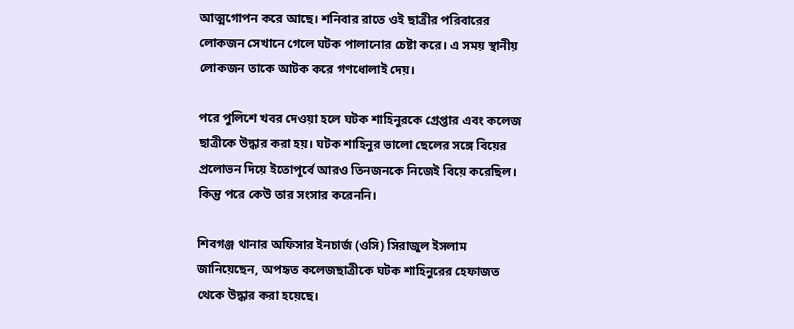আত্মগোপন করে আছে। শনিবার রাতে ওই ছাত্রীর পরিবারের লোকজন সেখানে গেলে ঘটক পালানোর চেষ্টা করে। এ সময় স্থানীয় লোকজন তাকে আটক করে গণধোলাই দেয়।

পরে পুলিশে খবর দেওয়া হলে ঘটক শাহিনুরকে গ্রেপ্তার এবং কলেজ ছাত্রীকে উদ্ধার করা হয়। ঘটক শাহিনুর ভালো ছেলের সঙ্গে বিয়ের প্রলোভন দিয়ে ইতোপূর্বে আরও তিনজনকে নিজেই বিয়ে করেছিল। কিন্তু পরে কেউ তার সংসার করেননি।

শিবগঞ্জ থানার অফিসার ইনচার্জ (ওসি) সিরাজুল ইসলাম জানিয়েছেন, অপহৃত কলেজছাত্রীকে ঘটক শাহিনুরের হেফাজত থেকে উদ্ধার করা হয়েছে।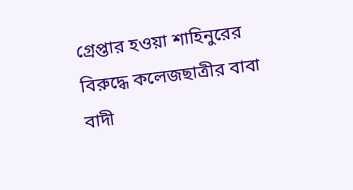গ্রেপ্তার হওয়া শাহিনুরের বিরুদ্ধে কলেজছাত্রীর বাবা বাদী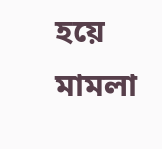হয়ে মামলা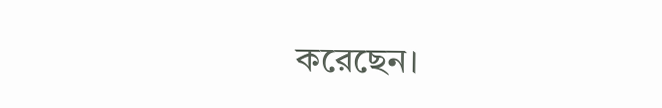করেছেন।